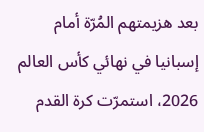بعد هزيمتهم المُرّة أمام إسبانيا في نهائي كأس العالم 2026، استمرّت كرة القدم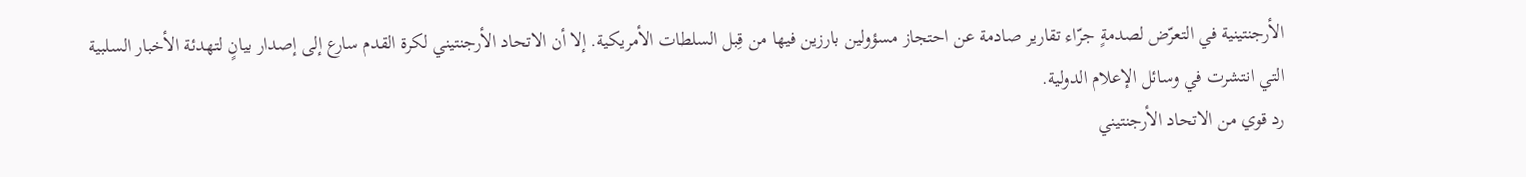الأرجنتينية في التعرّض لصدمةٍ جرّاء تقارير صادمة عن احتجاز مسؤولين بارزين فيها من قِبل السلطات الأمريكية. إلا أن الاتحاد الأرجنتيني لكرة القدم سارع إلى إصدار بيانٍ لتهدئة الأخبار السلبية التي انتشرت في وسائل الإعلام الدولية.
رد قوي من الاتحاد الأرجنتيني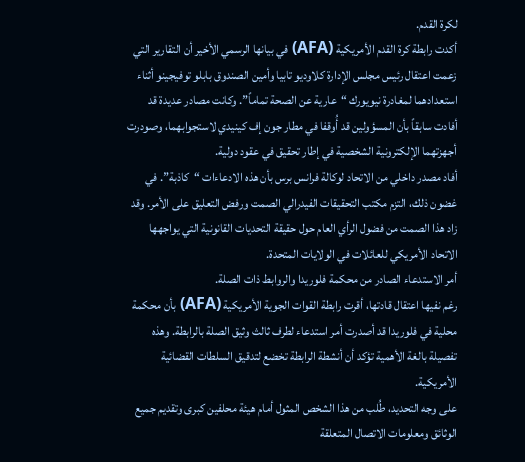لكرة القدم.
أكدت رابطة كرة القدم الأمريكية (AFA) في بيانها الرسمي الأخير أن التقارير التي زعمت اعتقال رئيس مجلس الإدارة كلاوديو تابيا وأمين الصندوق بابلو توفيجينو أثناء استعدادهما لمغادرة نيويورك “عارية عن الصحة تماماً”. وكانت مصادر عديدة قد أفادت سابقاً بأن المسؤولين قد أُوقفا في مطار جون إف كينيدي لاستجوابهما، وصودرت أجهزتهما الإلكترونية الشخصية في إطار تحقيق في عقود دولية.
أفاد مصدر داخلي من الاتحاد لوكالة فرانس برس بأن هذه الادعاءات “كاذبة”. في غضون ذلك، التزم مكتب التحقيقات الفيدرالي الصمت ورفض التعليق على الأمر. وقد زاد هذا الصمت من فضول الرأي العام حول حقيقة التحديات القانونية التي يواجهها الاتحاد الأمريكي للعائلات في الولايات المتحدة.
أمر الاستدعاء الصادر من محكمة فلوريدا والروابط ذات الصلة.
رغم نفيها اعتقال قادتها، أقرت رابطة القوات الجوية الأمريكية (AFA) بأن محكمة محلية في فلوريدا قد أصدرت أمر استدعاء لطرف ثالث وثيق الصلة بالرابطة. وهذه تفصيلة بالغة الأهمية تؤكد أن أنشطة الرابطة تخضع لتدقيق السلطات القضائية الأمريكية.
على وجه التحديد، طُلب من هذا الشخص المثول أمام هيئة محلفين كبرى وتقديم جميع الوثائق ومعلومات الاتصال المتعلقة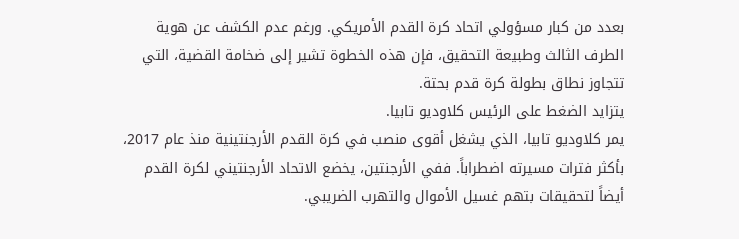بعدد من كبار مسؤولي اتحاد كرة القدم الأمريكي. ورغم عدم الكشف عن هوية الطرف الثالث وطبيعة التحقيق، فإن هذه الخطوة تشير إلى ضخامة القضية، التي تتجاوز نطاق بطولة كرة قدم بحتة.
يتزايد الضغط على الرئيس كلاوديو تابيا.
يمر كلاوديو تابيا، الذي يشغل أقوى منصب في كرة القدم الأرجنتينية منذ عام 2017، بأكثر فترات مسيرته اضطراباً. ففي الأرجنتين، يخضع الاتحاد الأرجنتيني لكرة القدم أيضاً لتحقيقات بتهم غسيل الأموال والتهرب الضريبي.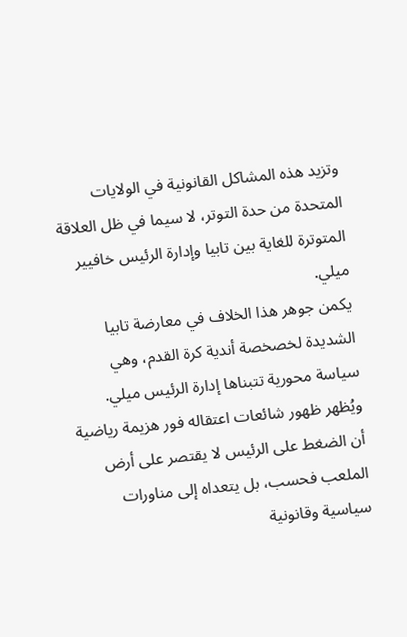وتزيد هذه المشاكل القانونية في الولايات المتحدة من حدة التوتر، لا سيما في ظل العلاقة المتوترة للغاية بين تابيا وإدارة الرئيس خافيير ميلي.
يكمن جوهر هذا الخلاف في معارضة تابيا الشديدة لخصخصة أندية كرة القدم، وهي سياسة محورية تتبناها إدارة الرئيس ميلي. ويُظهر ظهور شائعات اعتقاله فور هزيمة رياضية أن الضغط على الرئيس لا يقتصر على أرض الملعب فحسب، بل يتعداه إلى مناورات سياسية وقانونية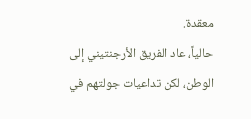معقدة.
حالياً، عاد الفريق الأرجنتيني إلى الوطن، لكن تداعيات جولتهم في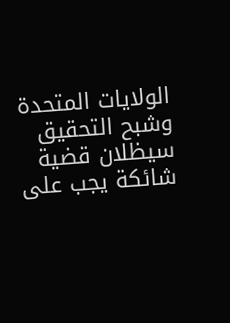الولايات المتحدة وشبح التحقيق سيظلان قضية شائكة يجب على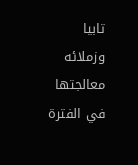تابيا وزملائه معالجتها في الفترة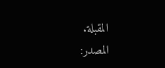المقبلة.
المصدر: